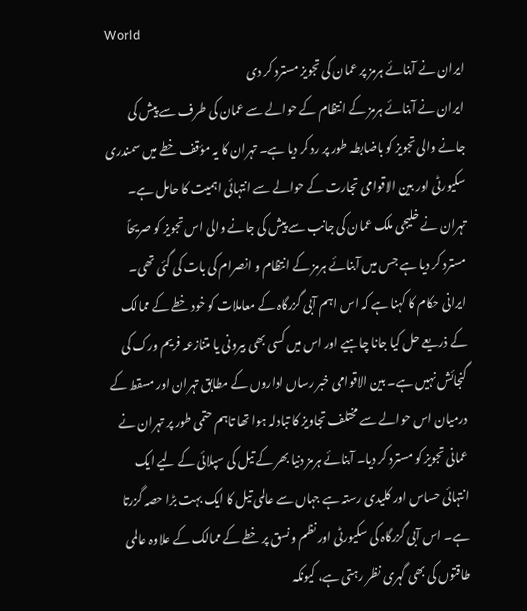World
ایران نے آبنائے ہرمز پر عمان کی تجویز مسترد کر دی
ایران نے آبنائے ہرمز کے انتظام کے حوالے سے عمان کی طرف سے پیش کی جانے والی تجویز کو باضابطہ طور پر رد کر دیا ہے۔ تہران کا یہ مؤقف خطے میں سمندری سکیورٹی اور بین الاقوامی تجارت کے حوالے سے انتہائی اہمیت کا حامل ہے۔
تہران نے خلیجی ملک عمان کی جانب سے پیش کی جانے والی اس تجویز کو صریحاً مسترد کر دیا ہے جس میں آبنائے ہرمز کے انتظام و انصرام کی بات کی گئی تھی۔ ایرانی حکام کا کہنا ہے کہ اس اہم آبی گزرگاہ کے معاملات کو خود خطے کے ممالک کے ذریعے حل کیا جانا چاہیے اور اس میں کسی بھی بیرونی یا متنازعہ فریم ورک کی گنجائش نہیں ہے۔ بین الاقوامی خبر رساں اداروں کے مطابق تہران اور مسقط کے درمیان اس حوالے سے مختلف تجاویز کا تبادلہ ہوا تھا تاہم حتمی طور پر تہران نے عمانی تجویز کو مسترد کر دیا۔ آبنائے ہرمز دنیا بھر کے تیل کی سپلائی کے لیے ایک انتہائی حساس اور کلیدی رستہ ہے جہاں سے عالمی تیل کا ایک بہت بڑا حصہ گزرتا ہے۔ اس آبی گزرگاہ کی سکیورٹی اور نظم و نسق پر خطے کے ممالک کے علاوہ عالمی طاقتوں کی بھی گہری نظر رہتی ہے، کیونکہ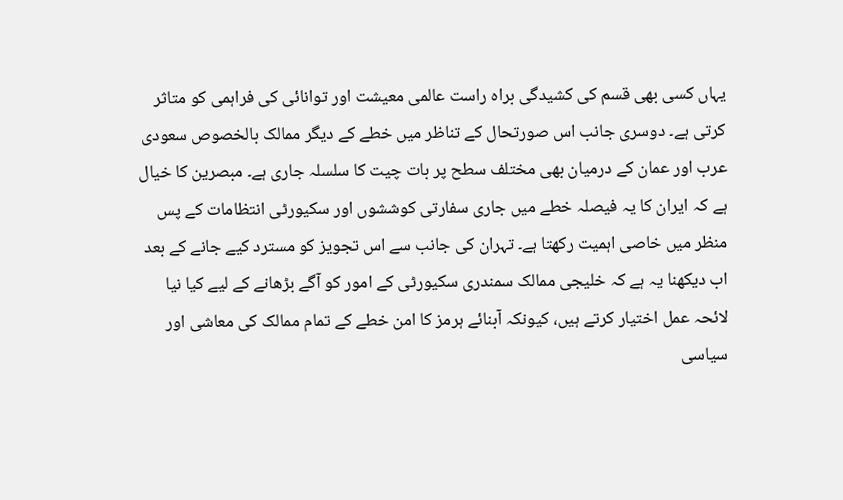یہاں کسی بھی قسم کی کشیدگی براہ راست عالمی معیشت اور توانائی کی فراہمی کو متاثر کرتی ہے۔ دوسری جانب اس صورتحال کے تناظر میں خطے کے دیگر ممالک بالخصوص سعودی عرب اور عمان کے درمیان بھی مختلف سطح پر بات چیت کا سلسلہ جاری ہے۔ مبصرین کا خیال ہے کہ ایران کا یہ فیصلہ خطے میں جاری سفارتی کوششوں اور سکیورٹی انتظامات کے پس منظر میں خاصی اہمیت رکھتا ہے۔ تہران کی جانب سے اس تجویز کو مسترد کیے جانے کے بعد اب دیکھنا یہ ہے کہ خلیجی ممالک سمندری سکیورٹی کے امور کو آگے بڑھانے کے لیے کیا نیا لائحہ عمل اختیار کرتے ہیں، کیونکہ آبنائے ہرمز کا امن خطے کے تمام ممالک کی معاشی اور سیاسی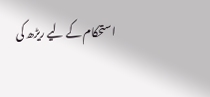استحکام کے لیے ریڑھ کی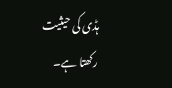ہڈی کی حیثیت رکھتا ہے۔